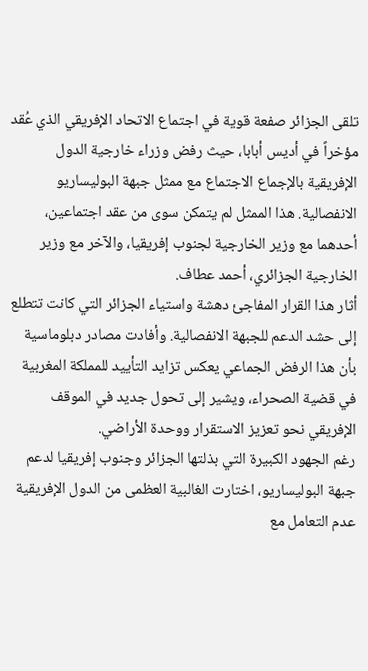تلقى الجزائر صفعة قوية في اجتماع الاتحاد الإفريقي الذي عُقد مؤخراً في أديس أبابا، حيث رفض وزراء خارجية الدول الإفريقية بالإجماع الاجتماع مع ممثل جبهة البوليساريو الانفصالية. هذا الممثل لم يتمكن سوى من عقد اجتماعين، أحدهما مع وزير الخارجية لجنوب إفريقيا، والآخر مع وزير الخارجية الجزائري، أحمد عطاف.
أثار هذا القرار المفاجئ دهشة واستياء الجزائر التي كانت تتطلع إلى حشد الدعم للجبهة الانفصالية. وأفادت مصادر دبلوماسية بأن هذا الرفض الجماعي يعكس تزايد التأييد للمملكة المغربية في قضية الصحراء، ويشير إلى تحول جديد في الموقف الإفريقي نحو تعزيز الاستقرار ووحدة الأراضي.
رغم الجهود الكبيرة التي بذلتها الجزائر وجنوب إفريقيا لدعم جبهة البوليساريو، اختارت الغالبية العظمى من الدول الإفريقية عدم التعامل مع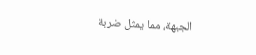الجبهة، مما يمثل ضربة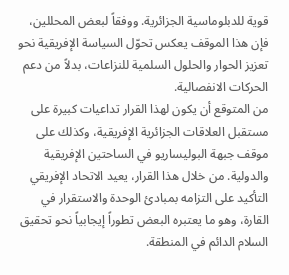قوية للدبلوماسية الجزائرية. ووفقاً لبعض المحللين، فإن هذا الموقف يعكس تحوّل السياسة الإفريقية نحو تعزيز الحوار والحلول السلمية للنزاعات، بدلاً من دعم الحركات الانفصالية.
من المتوقع أن يكون لهذا القرار تداعيات كبيرة على مستقبل العلاقات الجزائرية الإفريقية، وكذلك على موقف جبهة البوليساريو في الساحتين الإفريقية والدولية. من خلال هذا القرار، يعيد الاتحاد الإفريقي التأكيد على التزامه بمبادئ الوحدة والاستقرار في القارة، وهو ما يعتبره البعض تطوراً إيجابياً نحو تحقيق السلام الدائم في المنطقة.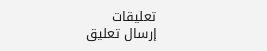تعليقات
إرسال تعليق